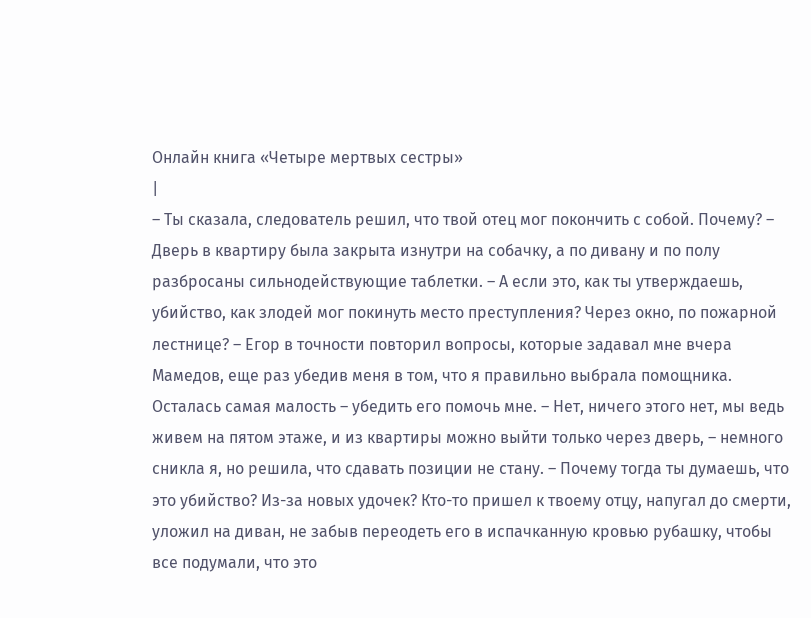Онлайн книга «Четыре мертвых сестры»
|
– Ты сказала, следователь решил, что твой отец мог покончить с собой. Почему? – Дверь в квартиру была закрыта изнутри на собачку, а по дивану и по полу разбросаны сильнодействующие таблетки. – А если это, как ты утверждаешь, убийство, как злодей мог покинуть место преступления? Через окно, по пожарной лестнице? – Егор в точности повторил вопросы, которые задавал мне вчера Мамедов, еще раз убедив меня в том, что я правильно выбрала помощника. Осталась самая малость – убедить его помочь мне. – Нет, ничего этого нет, мы ведь живем на пятом этаже, и из квартиры можно выйти только через дверь, – немного сникла я, но решила, что сдавать позиции не стану. – Почему тогда ты думаешь, что это убийство? Из-за новых удочек? Кто-то пришел к твоему отцу, напугал до смерти, уложил на диван, не забыв переодеть его в испачканную кровью рубашку, чтобы все подумали, что это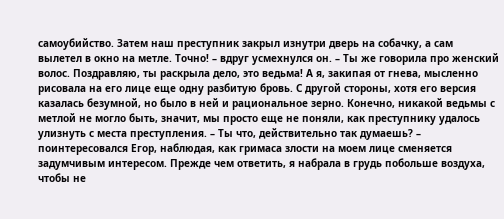самоубийство. Затем наш преступник закрыл изнутри дверь на собачку, а сам вылетел в окно на метле. Точно! – вдруг усмехнулся он. – Ты же говорила про женский волос. Поздравляю, ты раскрыла дело, это ведьма! А я, закипая от гнева, мысленно рисовала на его лице еще одну разбитую бровь. С другой стороны, хотя его версия казалась безумной, но было в ней и рациональное зерно. Конечно, никакой ведьмы с метлой не могло быть, значит, мы просто еще не поняли, как преступнику удалось улизнуть с места преступления. – Ты что, действительно так думаешь? – поинтересовался Егор, наблюдая, как гримаса злости на моем лице сменяется задумчивым интересом. Прежде чем ответить, я набрала в грудь побольше воздуха, чтобы не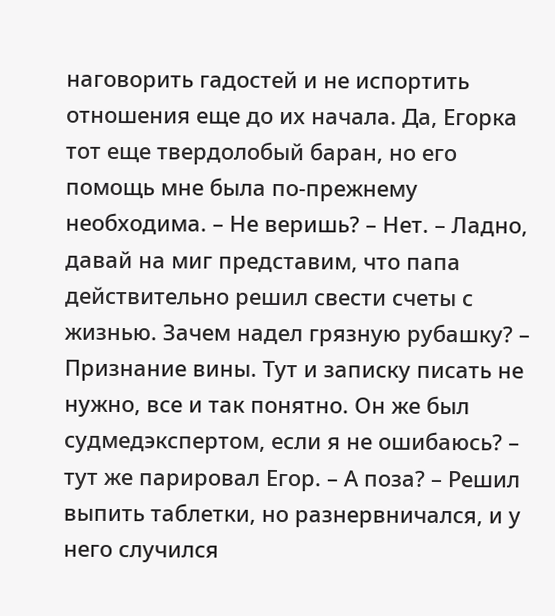наговорить гадостей и не испортить отношения еще до их начала. Да, Егорка тот еще твердолобый баран, но его помощь мне была по-прежнему необходима. – Не веришь? – Нет. – Ладно, давай на миг представим, что папа действительно решил свести счеты с жизнью. Зачем надел грязную рубашку? – Признание вины. Тут и записку писать не нужно, все и так понятно. Он же был судмедэкспертом, если я не ошибаюсь? – тут же парировал Егор. – А поза? – Решил выпить таблетки, но разнервничался, и у него случился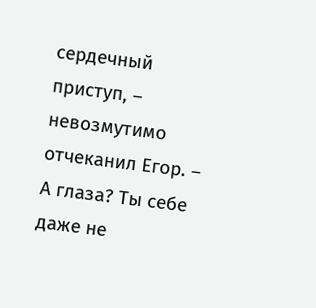сердечный приступ, – невозмутимо отчеканил Егор. – А глаза? Ты себе даже не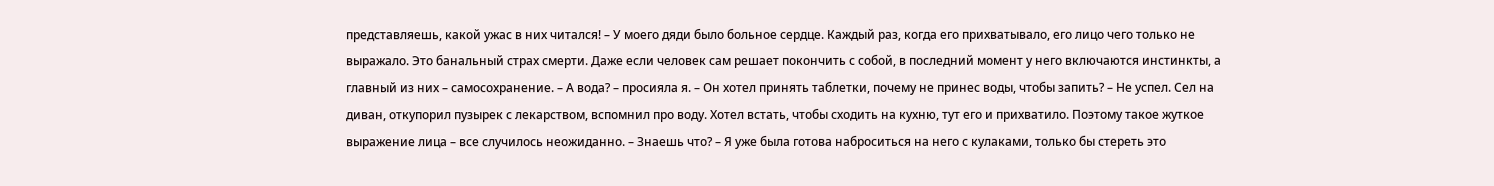представляешь, какой ужас в них читался! – У моего дяди было больное сердце. Каждый раз, когда его прихватывало, его лицо чего только не выражало. Это банальный страх смерти. Даже если человек сам решает покончить с собой, в последний момент у него включаются инстинкты, а главный из них – самосохранение. – А вода? – просияла я. – Он хотел принять таблетки, почему не принес воды, чтобы запить? – Не успел. Сел на диван, откупорил пузырек с лекарством, вспомнил про воду. Хотел встать, чтобы сходить на кухню, тут его и прихватило. Поэтому такое жуткое выражение лица – все случилось неожиданно. – Знаешь что? – Я уже была готова наброситься на него с кулаками, только бы стереть это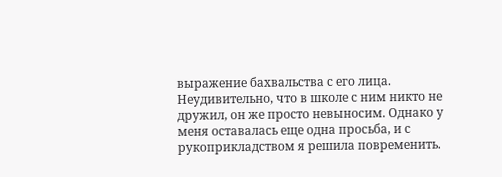выражение бахвальства с его лица. Неудивительно, что в школе с ним никто не дружил, он же просто невыносим. Однако у меня оставалась еще одна просьба, и с рукоприкладством я решила повременить.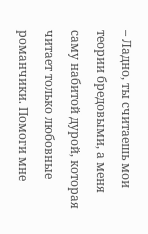– Ладно, ты считаешь мои теории бредовыми, а меня саму набитой дурой, которая читает только любовные романчики. Помоги мне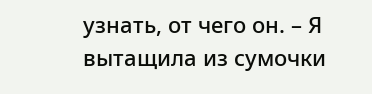узнать, от чего он. – Я вытащила из сумочки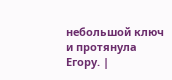небольшой ключ и протянула Егору. |